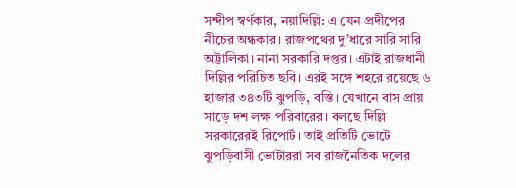সন্দীপ স্বর্ণকার, নয়াদিল্লি: এ যেন প্রদীপের নীচের অন্ধকার। রাজপথের দু’ধারে সারি সারি অট্টালিকা। নানা সরকারি দপ্তর। এটাই রাজধানী দিল্লির পরিচিত ছবি। এরই সঙ্গে শহরে রয়েছে ৬ হাজার ৩৪৩টি ঝুপড়ি, বস্তি। যেখানে বাস প্রায় সাড়ে দশ লক্ষ পরিবারের। বলছে দিল্লি সরকারেরই রিপোর্ট। তাই প্রতিটি ভোটে ঝুপড়িবাসী ভোটাররা সব রাজনৈতিক দলের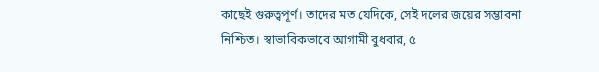কাছেই গুরুত্বপূর্ণ। তাদের মত যেদিকে, সেই দলের জয়ের সম্ভাবনা নিশ্চিত। স্বাভাবিকভাবে আগামী বুধবার, ৫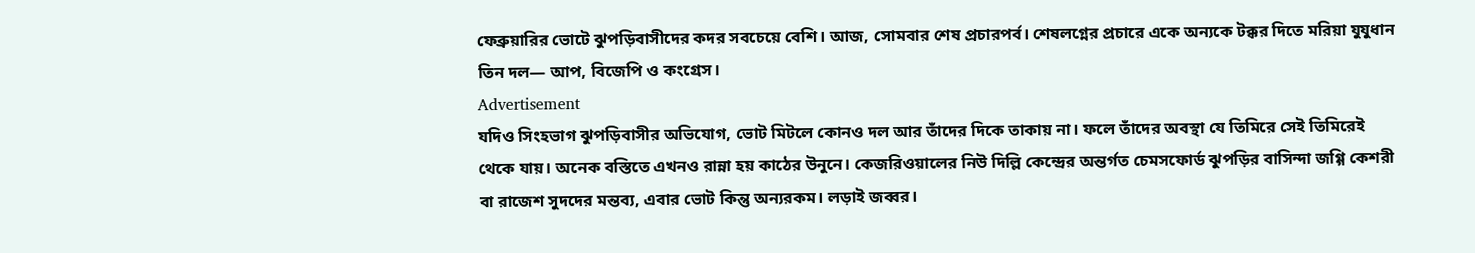ফেব্রুয়ারির ভোটে ঝুপড়িবাসীদের কদর সবচেয়ে বেশি। আজ, সোমবার শেষ প্রচারপর্ব। শেষলগ্নের প্রচারে একে অন্যকে টক্কর দিতে মরিয়া যুযুধান তিন দল— আপ, বিজেপি ও কংগ্রেস।
Advertisement
যদিও সিংহভাগ ঝুপড়িবাসীর অভিযোগ, ভোট মিটলে কোনও দল আর তাঁদের দিকে তাকায় না। ফলে তাঁদের অবস্থা যে তিমিরে সেই তিমিরেই থেকে যায়। অনেক বস্তিতে এখনও রান্না হয় কাঠের উনুনে। কেজরিওয়ালের নিউ দিল্লি কেন্দ্রের অন্তর্গত চেমসফোর্ড ঝুপড়ির বাসিন্দা জগ্গি কেশরী বা রাজেশ সুদদের মন্তব্য, এবার ভোট কিন্তু অন্যরকম। লড়াই জব্বর।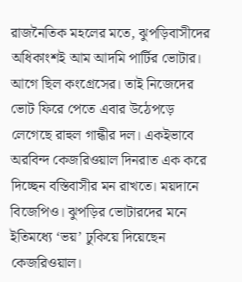রাজনৈতিক মহলের মতে, ঝুপড়িবাসীদের অধিকাংশই আম আদমি পার্টির ভোটার। আগে ছিল কংগ্রেসের। তাই নিজেদের ভোট ফিরে পেতে এবার উঠেপড়ে লেগেছে রাহুল গান্ধীর দল। একইভাবে অরবিন্দ কেজরিওয়াল দিনরাত এক করে দিচ্ছেন বস্তিবাসীর মন রাখতে। ময়দানে বিজেপিও। ঝুপড়ির ভোটারদের মনে ইতিমধ্যে ‘ভয়’ ঢুকিয়ে দিয়েছেন কেজরিওয়াল।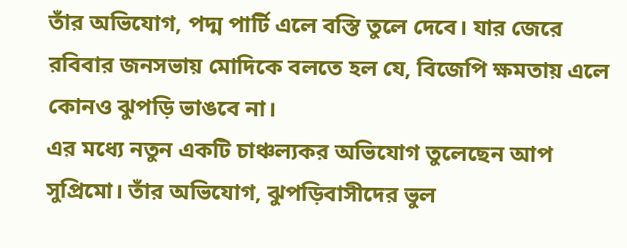তাঁর অভিযোগ, পদ্ম পার্টি এলে বস্তি তুলে দেবে। যার জেরে রবিবার জনসভায় মোদিকে বলতে হল যে, বিজেপি ক্ষমতায় এলে কোনও ঝুপড়ি ভাঙবে না।
এর মধ্যে নতুন একটি চাঞ্চল্যকর অভিযোগ তুলেছেন আপ সুপ্রিমো। তাঁর অভিযোগ, ঝুপড়িবাসীদের ভুল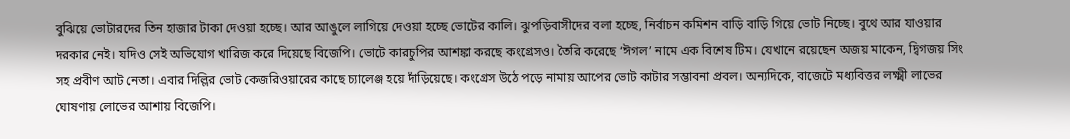বুঝিয়ে ভোটারদের তিন হাজার টাকা দেওয়া হচ্ছে। আর আঙুলে লাগিয়ে দেওয়া হচ্ছে ভোটের কালি। ঝুপড়িবাসীদের বলা হচ্ছে, নির্বাচন কমিশন বাড়ি বাড়ি গিয়ে ভোট নিচ্ছে। বুথে আর যাওয়ার দরকার নেই। যদিও সেই অভিযোগ খারিজ করে দিয়েছে বিজেপি। ভোটে কারচুপির আশঙ্কা করছে কংগ্রেসও। তৈরি করেছে ‘ঈগল’ নামে এক বিশেষ টিম। যেখানে রয়েছেন অজয় মাকেন, দ্বিগজয় সিং সহ প্রবীণ আট নেতা। এবার দিল্লির ভোট কেজরিওয়ারের কাছে চ্যালেঞ্জ হয়ে দাঁড়িয়েছে। কংগ্রেস উঠে পড়ে নামায় আপের ভোট কাটার সম্ভাবনা প্রবল। অন্যদিকে, বাজেটে মধ্যবিত্তর লক্ষ্মী লাভের ঘোষণায় লোভের আশায় বিজেপি।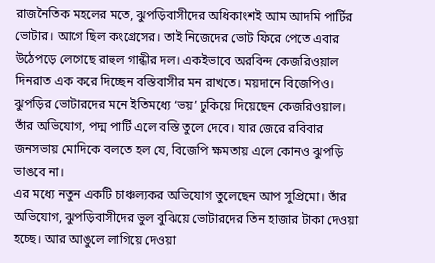রাজনৈতিক মহলের মতে, ঝুপড়িবাসীদের অধিকাংশই আম আদমি পার্টির ভোটার। আগে ছিল কংগ্রেসের। তাই নিজেদের ভোট ফিরে পেতে এবার উঠেপড়ে লেগেছে রাহুল গান্ধীর দল। একইভাবে অরবিন্দ কেজরিওয়াল দিনরাত এক করে দিচ্ছেন বস্তিবাসীর মন রাখতে। ময়দানে বিজেপিও। ঝুপড়ির ভোটারদের মনে ইতিমধ্যে ‘ভয়’ ঢুকিয়ে দিয়েছেন কেজরিওয়াল। তাঁর অভিযোগ, পদ্ম পার্টি এলে বস্তি তুলে দেবে। যার জেরে রবিবার জনসভায় মোদিকে বলতে হল যে, বিজেপি ক্ষমতায় এলে কোনও ঝুপড়ি ভাঙবে না।
এর মধ্যে নতুন একটি চাঞ্চল্যকর অভিযোগ তুলেছেন আপ সুপ্রিমো। তাঁর অভিযোগ, ঝুপড়িবাসীদের ভুল বুঝিয়ে ভোটারদের তিন হাজার টাকা দেওয়া হচ্ছে। আর আঙুলে লাগিয়ে দেওয়া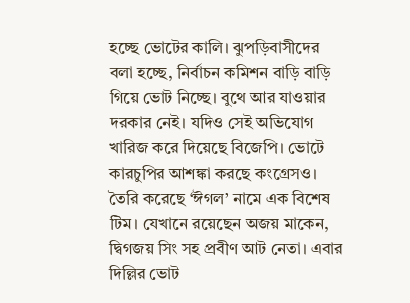হচ্ছে ভোটের কালি। ঝুপড়িবাসীদের বলা হচ্ছে, নির্বাচন কমিশন বাড়ি বাড়ি গিয়ে ভোট নিচ্ছে। বুথে আর যাওয়ার দরকার নেই। যদিও সেই অভিযোগ খারিজ করে দিয়েছে বিজেপি। ভোটে কারচুপির আশঙ্কা করছে কংগ্রেসও। তৈরি করেছে ‘ঈগল’ নামে এক বিশেষ টিম। যেখানে রয়েছেন অজয় মাকেন, দ্বিগজয় সিং সহ প্রবীণ আট নেতা। এবার দিল্লির ভোট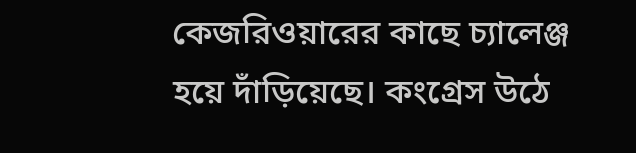কেজরিওয়ারের কাছে চ্যালেঞ্জ হয়ে দাঁড়িয়েছে। কংগ্রেস উঠে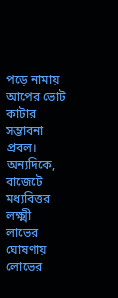পড়ে নামায় আপের ভোট কাটার সম্ভাবনা প্রবল। অন্যদিকে, বাজেটে মধ্যবিত্তর লক্ষ্মী লাভের ঘোষণায় লোভের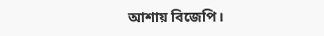আশায় বিজেপি।